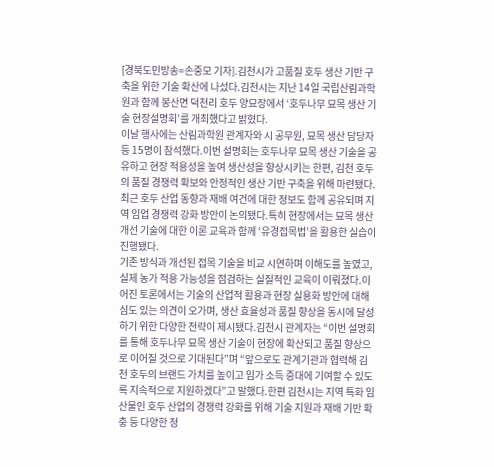[경북도민방송=손중모 기자].김천시가 고품질 호두 생산 기반 구축을 위한 기술 확산에 나섰다.김천시는 지난 14일 국립산림과학원과 함께 봉산면 덕천리 호두 양묘장에서 ‘호두나무 묘목 생산 기술 현장설명회’를 개최했다고 밝혔다.
이날 행사에는 산림과학원 관계자와 시 공무원, 묘목 생산 담당자 등 15명이 참석했다.이번 설명회는 호두나무 묘목 생산 기술을 공유하고 현장 적용성을 높여 생산성을 향상시키는 한편, 김천 호두의 품질 경쟁력 확보와 안정적인 생산 기반 구축을 위해 마련됐다.
최근 호두 산업 동향과 재배 여건에 대한 정보도 함께 공유되며 지역 임업 경쟁력 강화 방안이 논의됐다.특히 현장에서는 묘목 생산 개선 기술에 대한 이론 교육과 함께 ‘유경접목법’을 활용한 실습이 진행됐다.
기존 방식과 개선된 접목 기술을 비교 시연하며 이해도를 높였고, 실제 농가 적용 가능성을 점검하는 실질적인 교육이 이뤄졌다.이어진 토론에서는 기술의 산업적 활용과 현장 실용화 방안에 대해 심도 있는 의견이 오가며, 생산 효율성과 품질 향상을 동시에 달성하기 위한 다양한 전략이 제시됐다.김천시 관계자는 “이번 설명회를 통해 호두나무 묘목 생산 기술이 현장에 확산되고 품질 향상으로 이어질 것으로 기대된다”며 “앞으로도 관계기관과 협력해 김천 호두의 브랜드 가치를 높이고 임가 소득 증대에 기여할 수 있도록 지속적으로 지원하겠다”고 말했다.한편 김천시는 지역 특화 임산물인 호두 산업의 경쟁력 강화를 위해 기술 지원과 재배 기반 확충 등 다양한 정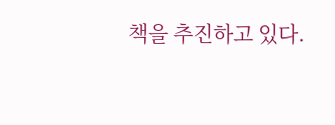책을 추진하고 있다.